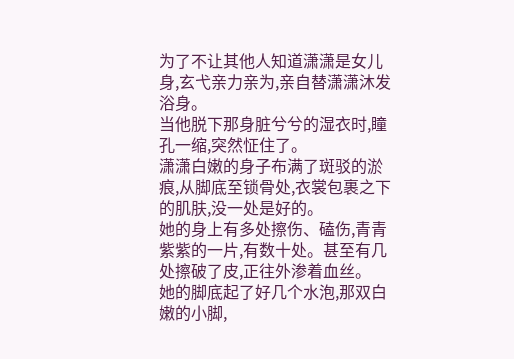为了不让其他人知道潇潇是女儿身,玄弋亲力亲为,亲自替潇潇沐发浴身。
当他脱下那身脏兮兮的湿衣时,瞳孔一缩,突然怔住了。
潇潇白嫩的身子布满了斑驳的淤痕,从脚底至锁骨处,衣裳包裹之下的肌肤,没一处是好的。
她的身上有多处擦伤、磕伤,青青紫紫的一片,有数十处。甚至有几处擦破了皮,正往外渗着血丝。
她的脚底起了好几个水泡,那双白嫩的小脚,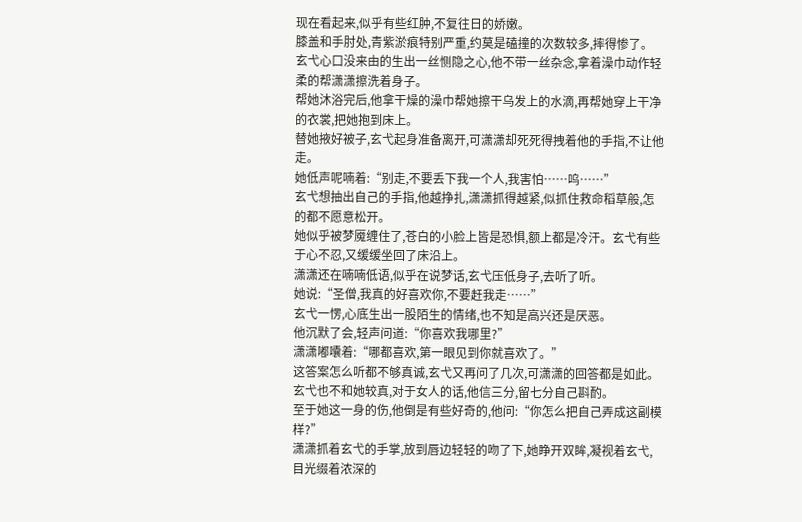现在看起来,似乎有些红肿,不复往日的娇嫩。
膝盖和手肘处,青紫淤痕特别严重,约莫是磕撞的次数较多,摔得惨了。
玄弋心口没来由的生出一丝恻隐之心,他不带一丝杂念,拿着澡巾动作轻柔的帮潇潇擦洗着身子。
帮她沐浴完后,他拿干燥的澡巾帮她擦干乌发上的水滴,再帮她穿上干净的衣裳,把她抱到床上。
替她掖好被子,玄弋起身准备离开,可潇潇却死死得拽着他的手指,不让他走。
她低声呢喃着:“别走,不要丢下我一个人,我害怕……呜……”
玄弋想抽出自己的手指,他越挣扎,潇潇抓得越紧,似抓住救命稻草般,怎的都不愿意松开。
她似乎被梦魇缠住了,苍白的小脸上皆是恐惧,额上都是冷汗。玄弋有些于心不忍,又缓缓坐回了床沿上。
潇潇还在喃喃低语,似乎在说梦话,玄弋压低身子,去听了听。
她说:“圣僧,我真的好喜欢你,不要赶我走……”
玄弋一愣,心底生出一股陌生的情绪,也不知是高兴还是厌恶。
他沉默了会,轻声问道:“你喜欢我哪里?”
潇潇嘟囔着:“哪都喜欢,第一眼见到你就喜欢了。”
这答案怎么听都不够真诚,玄弋又再问了几次,可潇潇的回答都是如此。
玄弋也不和她较真,对于女人的话,他信三分,留七分自己斟酌。
至于她这一身的伤,他倒是有些好奇的,他问:“你怎么把自己弄成这副模样?”
潇潇抓着玄弋的手掌,放到唇边轻轻的吻了下,她睁开双眸,凝视着玄弋,目光缀着浓深的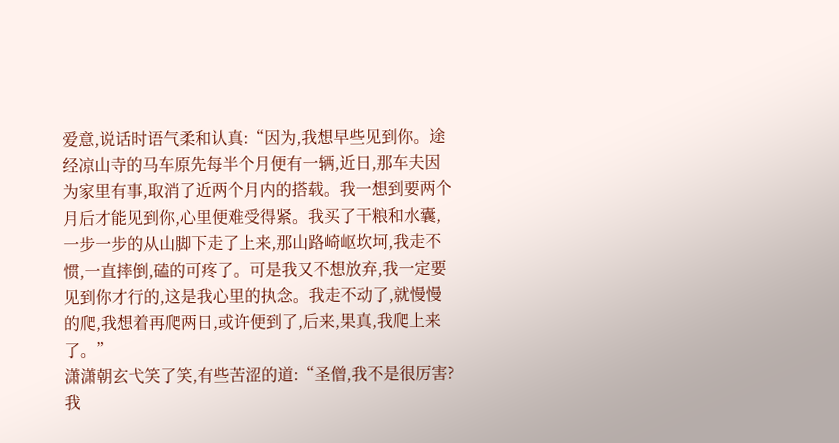爱意,说话时语气柔和认真:“因为,我想早些见到你。途经凉山寺的马车原先每半个月便有一辆,近日,那车夫因为家里有事,取消了近两个月内的搭载。我一想到要两个月后才能见到你,心里便难受得紧。我买了干粮和水囊,一步一步的从山脚下走了上来,那山路崎岖坎坷,我走不惯,一直摔倒,磕的可疼了。可是我又不想放弃,我一定要见到你才行的,这是我心里的执念。我走不动了,就慢慢的爬,我想着再爬两日,或许便到了,后来,果真,我爬上来了。”
潇潇朝玄弋笑了笑,有些苦涩的道:“圣僧,我不是很厉害?我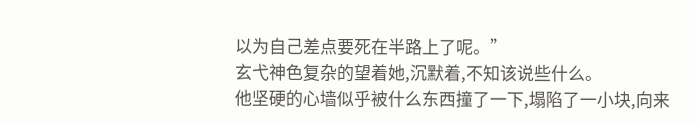以为自己差点要死在半路上了呢。”
玄弋神色复杂的望着她,沉默着,不知该说些什么。
他坚硬的心墙似乎被什么东西撞了一下,塌陷了一小块,向来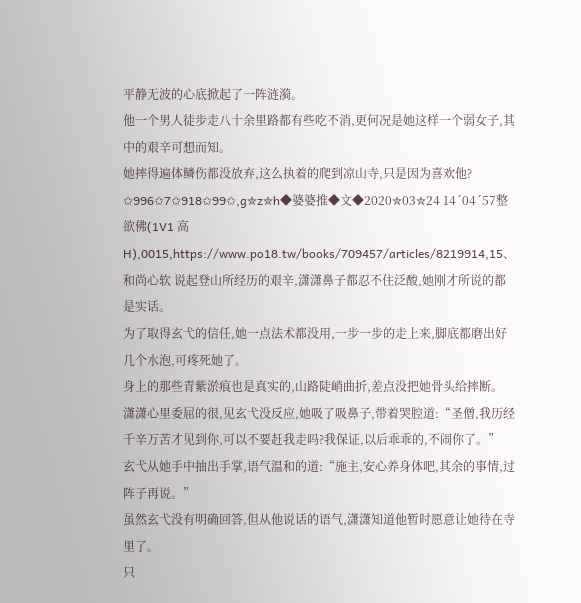平静无波的心底掀起了一阵涟漪。
他一个男人徒步走八十余里路都有些吃不消,更何况是她这样一个弱女子,其中的艰辛可想而知。
她摔得遍体鳞伤都没放弃,这么执着的爬到凉山寺,只是因为喜欢他?
✩996✩7✩918✩99✩,g✮z✮h◆婆婆推◆文◆2020✮03✮24 14΄04΄57整
欲佛(1V1 高H),0015,https://www.po18.tw/books/709457/articles/8219914,15、和尚心软 说起登山所经历的艰辛,潇潇鼻子都忍不住泛酸,她刚才所说的都是实话。
为了取得玄弋的信任,她一点法术都没用,一步一步的走上来,脚底都磨出好几个水泡,可疼死她了。
身上的那些青紫淤痕也是真实的,山路陡峭曲折,差点没把她骨头给摔断。
潇潇心里委屈的很,见玄弋没反应,她吸了吸鼻子,带着哭腔道:“圣僧,我历经千辛万苦才见到你,可以不要赶我走吗?我保证,以后乖乖的,不闹你了。”
玄弋从她手中抽出手掌,语气温和的道:“施主,安心养身体吧,其余的事情,过阵子再说。”
虽然玄弋没有明确回答,但从他说话的语气,潇潇知道他暂时愿意让她待在寺里了。
只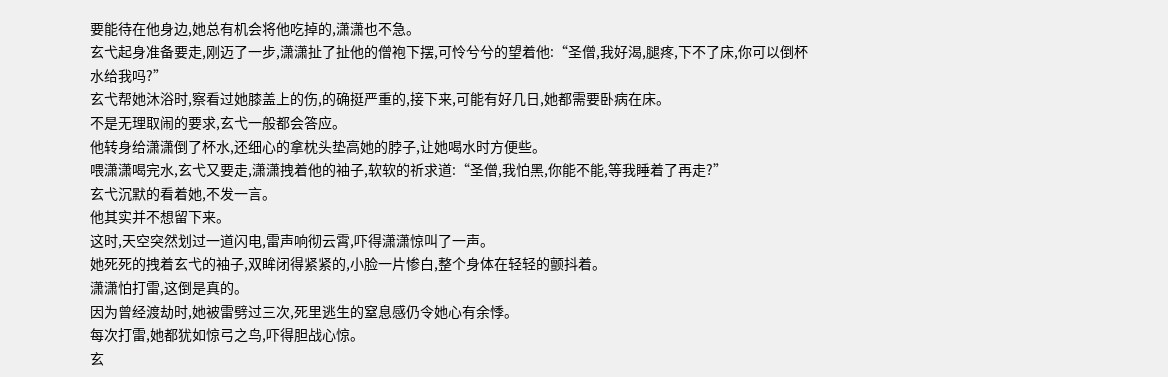要能待在他身边,她总有机会将他吃掉的,潇潇也不急。
玄弋起身准备要走,刚迈了一步,潇潇扯了扯他的僧袍下摆,可怜兮兮的望着他:“圣僧,我好渴,腿疼,下不了床,你可以倒杯水给我吗?”
玄弋帮她沐浴时,察看过她膝盖上的伤,的确挺严重的,接下来,可能有好几日,她都需要卧病在床。
不是无理取闹的要求,玄弋一般都会答应。
他转身给潇潇倒了杯水,还细心的拿枕头垫高她的脖子,让她喝水时方便些。
喂潇潇喝完水,玄弋又要走,潇潇拽着他的袖子,软软的祈求道:“圣僧,我怕黑,你能不能,等我睡着了再走?”
玄弋沉默的看着她,不发一言。
他其实并不想留下来。
这时,天空突然划过一道闪电,雷声响彻云霄,吓得潇潇惊叫了一声。
她死死的拽着玄弋的袖子,双眸闭得紧紧的,小脸一片惨白,整个身体在轻轻的颤抖着。
潇潇怕打雷,这倒是真的。
因为曾经渡劫时,她被雷劈过三次,死里逃生的窒息感仍令她心有余悸。
每次打雷,她都犹如惊弓之鸟,吓得胆战心惊。
玄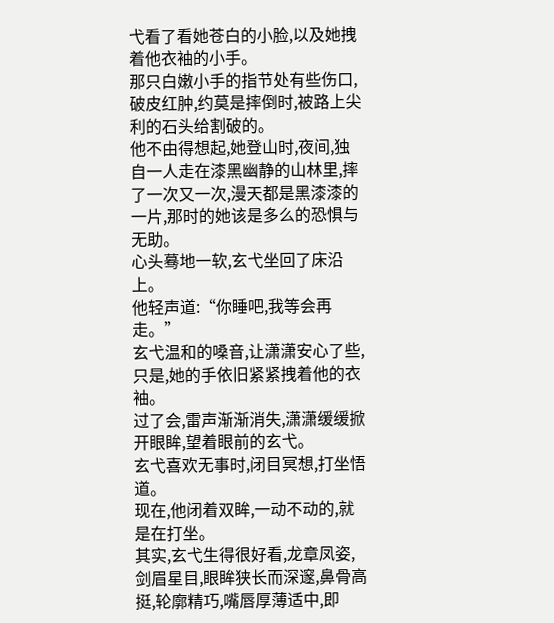弋看了看她苍白的小脸,以及她拽着他衣袖的小手。
那只白嫩小手的指节处有些伤口,破皮红肿,约莫是摔倒时,被路上尖利的石头给割破的。
他不由得想起,她登山时,夜间,独自一人走在漆黑幽静的山林里,摔了一次又一次,漫天都是黑漆漆的一片,那时的她该是多么的恐惧与无助。
心头蓦地一软,玄弋坐回了床沿上。
他轻声道:“你睡吧,我等会再走。”
玄弋温和的嗓音,让潇潇安心了些,只是,她的手依旧紧紧拽着他的衣袖。
过了会,雷声渐渐消失,潇潇缓缓掀开眼眸,望着眼前的玄弋。
玄弋喜欢无事时,闭目冥想,打坐悟道。
现在,他闭着双眸,一动不动的,就是在打坐。
其实,玄弋生得很好看,龙章凤姿,剑眉星目,眼眸狭长而深邃,鼻骨高挺,轮廓精巧,嘴唇厚薄适中,即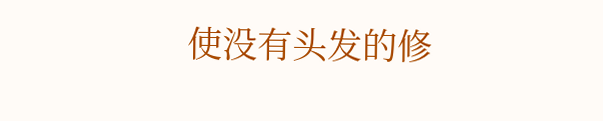使没有头发的修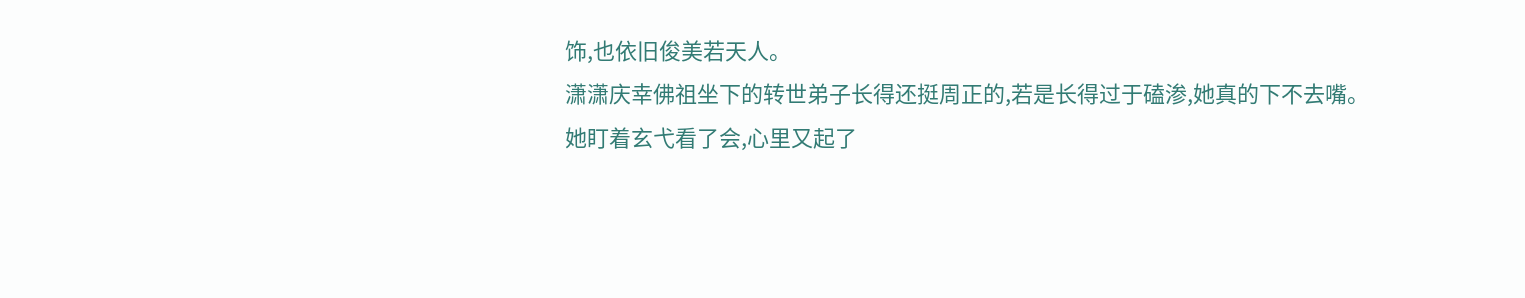饰,也依旧俊美若天人。
潇潇庆幸佛祖坐下的转世弟子长得还挺周正的,若是长得过于磕渗,她真的下不去嘴。
她盯着玄弋看了会,心里又起了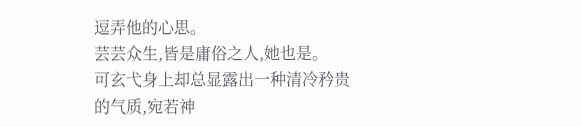逗弄他的心思。
芸芸众生,皆是庸俗之人,她也是。
可玄弋身上却总显露出一种清冷矜贵的气质,宛若神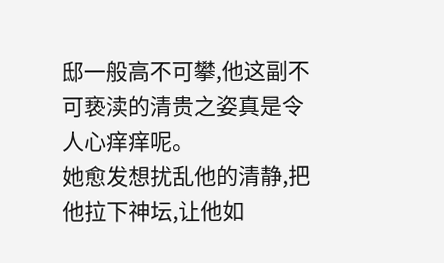邸一般高不可攀,他这副不可亵渎的清贵之姿真是令人心痒痒呢。
她愈发想扰乱他的清静,把他拉下神坛,让他如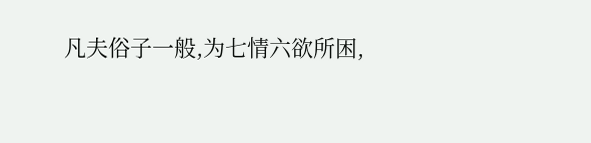凡夫俗子一般,为七情六欲所困,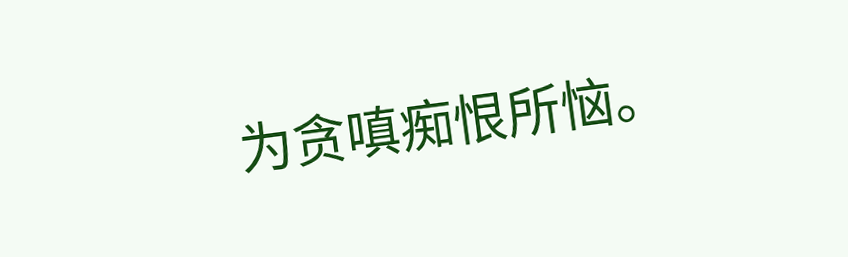为贪嗔痴恨所恼。